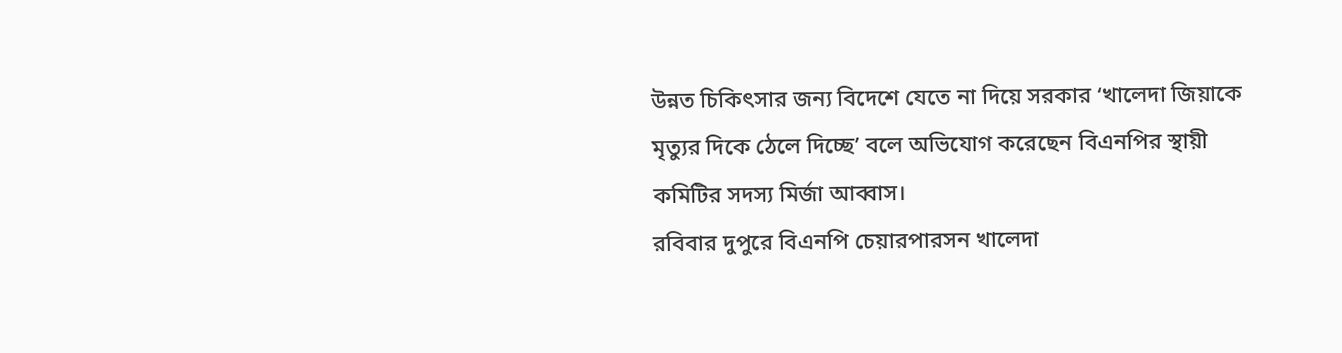উন্নত চিকিৎসার জন্য বিদেশে যেতে না দিয়ে সরকার ‘খালেদা জিয়াকে মৃত্যুর দিকে ঠেলে দিচ্ছে’ বলে অভিযোগ করেছেন বিএনপির স্থায়ী কমিটির সদস্য মির্জা আব্বাস।
রবিবার দুপুরে বিএনপি চেয়ারপারসন খালেদা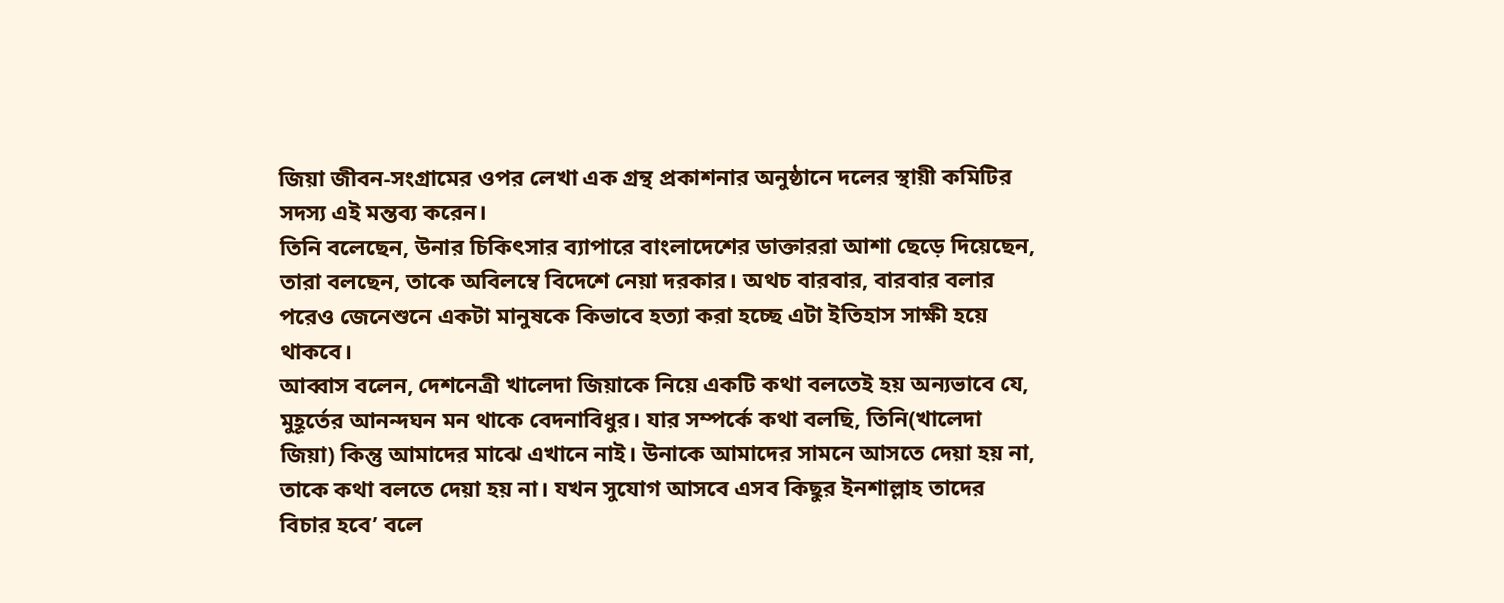জিয়া জীবন-সংগ্রামের ওপর লেখা এক গ্রন্থ প্রকাশনার অনুষ্ঠানে দলের স্থায়ী কমিটির সদস্য এই মন্তব্য করেন।
তিনি বলেছেন, উনার চিকিৎসার ব্যাপারে বাংলাদেশের ডাক্তাররা আশা ছেড়ে দিয়েছেন, তারা বলছেন, তাকে অবিলম্বে বিদেশে নেয়া দরকার। অথচ বারবার, বারবার বলার পরেও জেনেশুনে একটা মানুষকে কিভাবে হত্যা করা হচ্ছে এটা ইতিহাস সাক্ষী হয়ে থাকবে।
আব্বাস বলেন, দেশনেত্রী খালেদা জিয়াকে নিয়ে একটি কথা বলতেই হয় অন্যভাবে যে, মুহূর্তের আনন্দঘন মন থাকে বেদনাবিধুর। যার সম্পর্কে কথা বলছি, তিনি(খালেদা জিয়া) কিন্তু আমাদের মাঝে এখানে নাই। উনাকে আমাদের সামনে আসতে দেয়া হয় না, তাকে কথা বলতে দেয়া হয় না। যখন সুযোগ আসবে এসব কিছুর ইনশাল্লাহ তাদের বিচার হবে’ বলে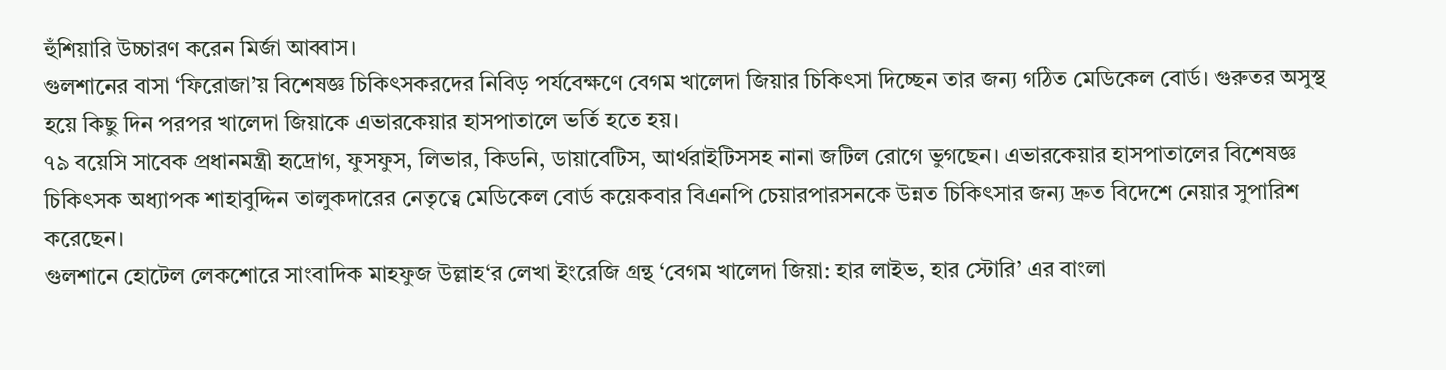হুঁশিয়ারি উচ্চারণ করেন মির্জা আব্বাস।
গুলশানের বাসা ‘ফিরোজা’য় বিশেষজ্ঞ চিকিৎসকরদের নিবিড় পর্যবেক্ষণে বেগম খালেদা জিয়ার চিকিৎসা দিচ্ছেন তার জন্য গঠিত মেডিকেল বোর্ড। গুরুতর অসুস্থ হয়ে কিছু দিন পরপর খালেদা জিয়াকে এভারকেয়ার হাসপাতালে ভর্তি হতে হয়।
৭৯ বয়েসি সাবেক প্রধানমন্ত্রী হৃদ্রোগ, ফুসফুস, লিভার, কিডনি, ডায়াবেটিস, আর্থরাইটিসসহ নানা জটিল রোগে ভুগছেন। এভারকেয়ার হাসপাতালের বিশেষজ্ঞ চিকিৎসক অধ্যাপক শাহাবুদ্দিন তালুকদারের নেতৃত্বে মেডিকেল বোর্ড কয়েকবার বিএনপি চেয়ারপারসনকে উন্নত চিকিৎসার জন্য দ্রুত বিদেশে নেয়ার সুপারিশ করেছেন।
গুলশানে হোটেল লেকশোরে সাংবাদিক মাহফুজ উল্লাহ‘র লেখা ইংরেজি গ্রন্থ ‘বেগম খালেদা জিয়া: হার লাইভ, হার স্টোরি’ এর বাংলা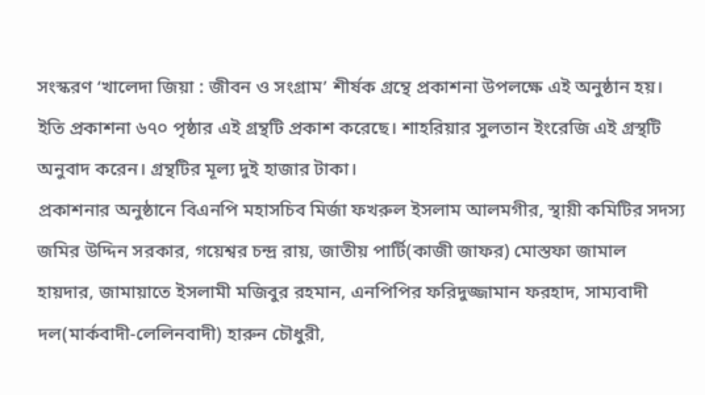সংস্করণ ‘খালেদা জিয়া : জীবন ও সংগ্রাম’ শীর্ষক গ্রন্থে প্রকাশনা উপলক্ষে এই অনুষ্ঠান হয়। ইতি প্রকাশনা ৬৭০ পৃষ্ঠার এই গ্রন্থটি প্রকাশ করেছে। শাহরিয়ার সুলতান ইংরেজি এই গ্রস্থটি অনুবাদ করেন। গ্রন্থটির মূল্য দুই হাজার টাকা।
প্রকাশনার অনুষ্ঠানে বিএনপি মহাসচিব মির্জা ফখরুল ইসলাম আলমগীর, স্থায়ী কমিটির সদস্য জমির উদ্দিন সরকার, গয়েশ্বর চন্দ্র রায়, জাতীয় পার্টি(কাজী জাফর) মোস্তফা জামাল হায়দার, জামায়াতে ইসলামী মজিবুর রহমান, এনপিপির ফরিদুজ্জামান ফরহাদ, সাম্যবাদী দল(মার্কবাদী-লেলিনবাদী) হারুন চৌধুরী,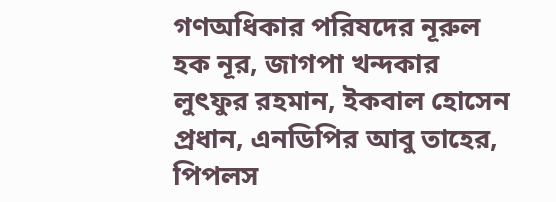গণঅধিকার পরিষদের নূরুল হক নূর, জাগপা খন্দকার লুৎফুর রহমান, ইকবাল হোসেন প্রধান, এনডিপির আবু তাহের, পিপলস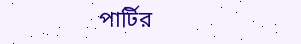পার্টির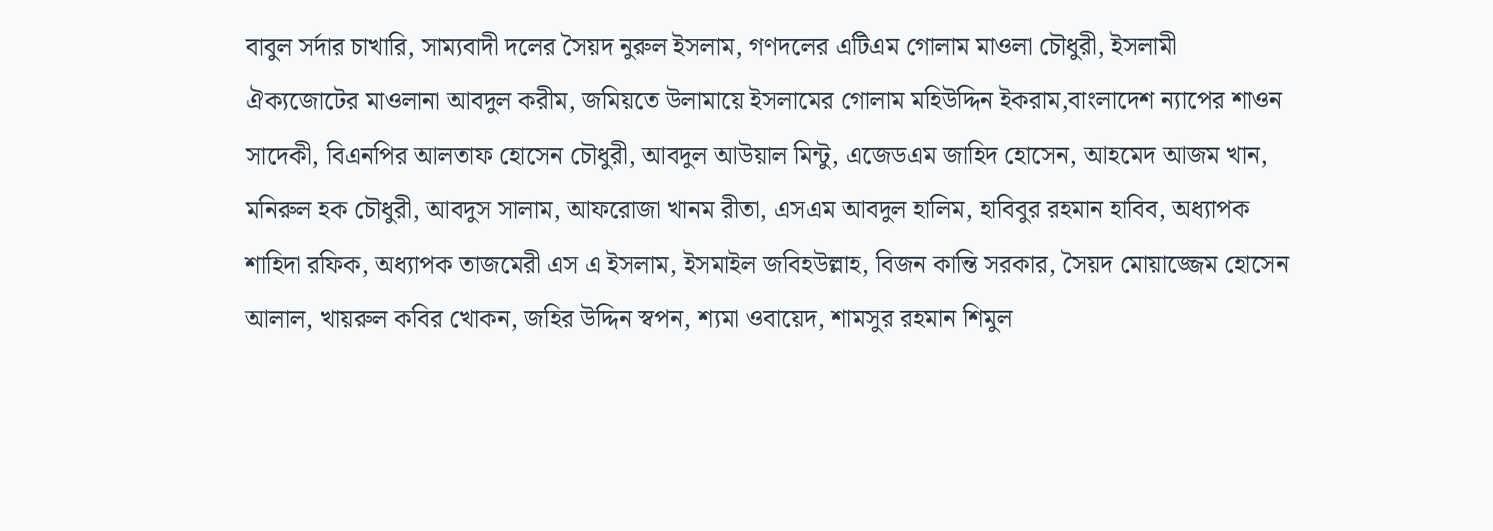বাবুল সর্দার চাখারি, সাম্যবাদী দলের সৈয়দ নুরুল ইসলাম, গণদলের এটিএম গোলাম মাওলা চৌধুরী, ইসলামী ঐক্যজোটের মাওলানা আবদুল করীম, জমিয়তে উলামায়ে ইসলামের গোলাম মহিউদ্দিন ইকরাম,বাংলাদেশ ন্যাপের শাওন সাদেকী, বিএনপির আলতাফ হোসেন চৌধুরী, আবদুল আউয়াল মিন্টু, এজেডএম জাহিদ হোসেন, আহমেদ আজম খান, মনিরুল হক চৌধুরী, আবদুস সালাম, আফরোজা খানম রীতা, এসএম আবদুল হালিম, হাবিবুর রহমান হাবিব, অধ্যাপক শাহিদা রফিক, অধ্যাপক তাজমেরী এস এ ইসলাম, ইসমাইল জবিহউল্লাহ, বিজন কান্তি সরকার, সৈয়দ মোয়াজ্জেম হোসেন আলাল, খায়রুল কবির খোকন, জহির উদ্দিন স্বপন, শ্যমা ওবায়েদ, শামসুর রহমান শিমুল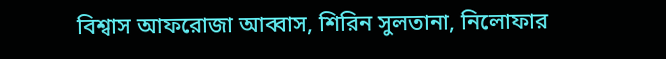বিশ্বাস আফরোজা আব্বাস, শিরিন সুলতানা, নিলোফার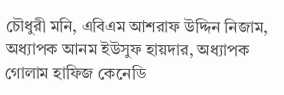চৌধুরী মনি, এবিএম আশরাফ উদ্দিন নিজাম, অধ্যাপক আনম ইউসুফ হায়দার, অধ্যাপক গোলাম হাফিজ কেনেডি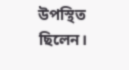উপস্থিত ছিলেন।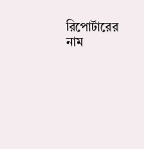রিপোর্টারের নাম